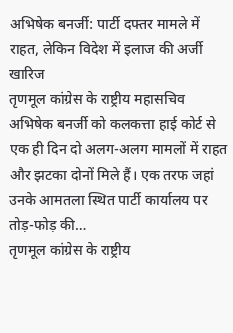अभिषेक बनर्जी: पार्टी दफ्तर मामले में राहत, लेकिन विदेश में इलाज की अर्जी खारिज
तृणमूल कांग्रेस के राष्ट्रीय महासचिव अभिषेक बनर्जी को कलकत्ता हाई कोर्ट से एक ही दिन दो अलग-अलग मामलों में राहत और झटका दोनों मिले हैं। एक तरफ जहां उनके आमतला स्थित पार्टी कार्यालय पर तोड़-फोड़ की…
तृणमूल कांग्रेस के राष्ट्रीय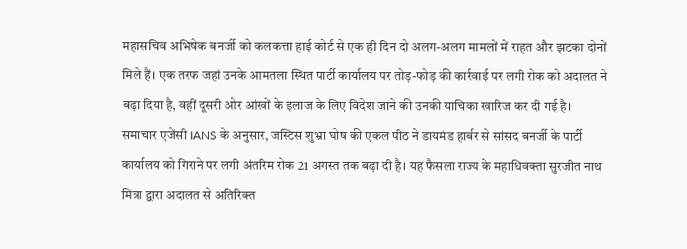महासचिव अभिषेक बनर्जी को कलकत्ता हाई कोर्ट से एक ही दिन दो अलग-अलग मामलों में राहत और झटका दोनों मिले हैं। एक तरफ जहां उनके आमतला स्थित पार्टी कार्यालय पर तोड़-फोड़ की कार्रवाई पर लगी रोक को अदालत ने बढ़ा दिया है, वहीं दूसरी ओर आंखों के इलाज के लिए विदेश जाने की उनकी याचिका खारिज कर दी गई है।
समाचार एजेंसी IANS के अनुसार, जस्टिस शुभ्रा घोष की एकल पीठ ने डायमंड हार्बर से सांसद बनर्जी के पार्टी कार्यालय को गिराने पर लगी अंतरिम रोक 21 अगस्त तक बढ़ा दी है। यह फैसला राज्य के महाधिवक्ता सुरजीत नाथ मित्रा द्वारा अदालत से अतिरिक्त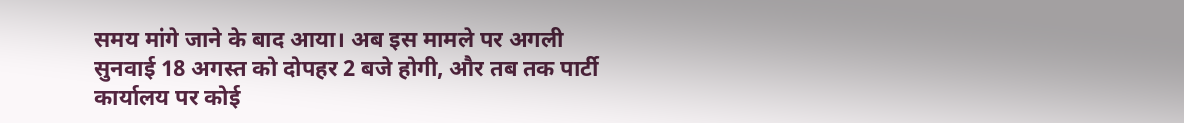समय मांगे जाने के बाद आया। अब इस मामले पर अगली सुनवाई 18 अगस्त को दोपहर 2 बजे होगी, और तब तक पार्टी कार्यालय पर कोई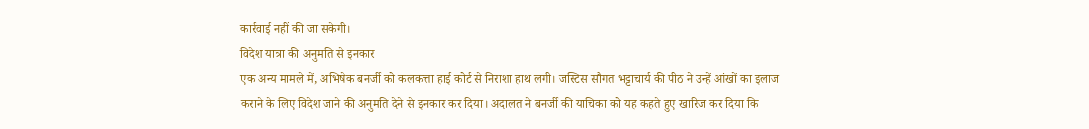कार्रवाई नहीं की जा सकेगी।
विदेश यात्रा की अनुमति से इनकार
एक अन्य मामले में, अभिषेक बनर्जी को कलकत्ता हाई कोर्ट से निराशा हाथ लगी। जस्टिस सौगत भट्टाचार्य की पीठ ने उन्हें आंखों का इलाज कराने के लिए विदेश जाने की अनुमति देने से इनकार कर दिया। अदालत ने बनर्जी की याचिका को यह कहते हुए खारिज कर दिया कि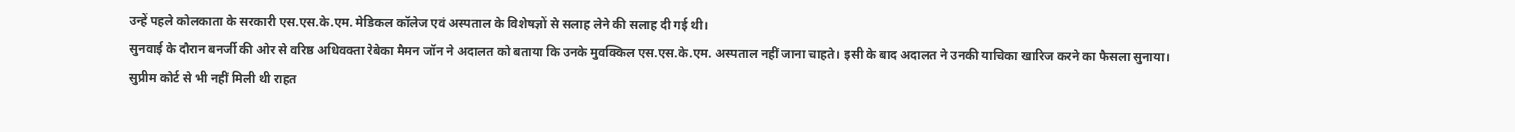उन्हें पहले कोलकाता के सरकारी एस.एस.के.एम. मेडिकल कॉलेज एवं अस्पताल के विशेषज्ञों से सलाह लेने की सलाह दी गई थी।
सुनवाई के दौरान बनर्जी की ओर से वरिष्ठ अधिवक्ता रेबेका मैमन जॉन ने अदालत को बताया कि उनके मुवक्किल एस.एस.के.एम. अस्पताल नहीं जाना चाहते। इसी के बाद अदालत ने उनकी याचिका खारिज करने का फैसला सुनाया।
सुप्रीम कोर्ट से भी नहीं मिली थी राहत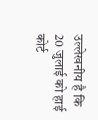उल्लेखनीय है कि 20 जुलाई को हाई कोर्ट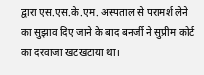द्वारा एस.एस.के.एम. अस्पताल से परामर्श लेने का सुझाव दिए जाने के बाद बनर्जी ने सुप्रीम कोर्ट का दरवाजा खटखटाया था।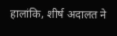हालांकि, शीर्ष अदालत ने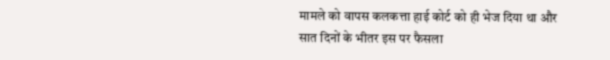मामले को वापस कलकत्ता हाई कोर्ट को ही भेज दिया था और सात दिनों के भीतर इस पर फैसला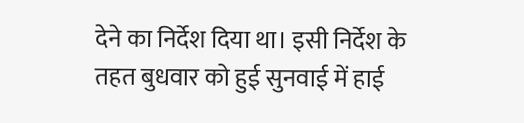देने का निर्देश दिया था। इसी निर्देश के तहत बुधवार को हुई सुनवाई में हाई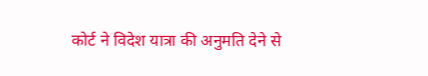कोर्ट ने विदेश यात्रा की अनुमति देने से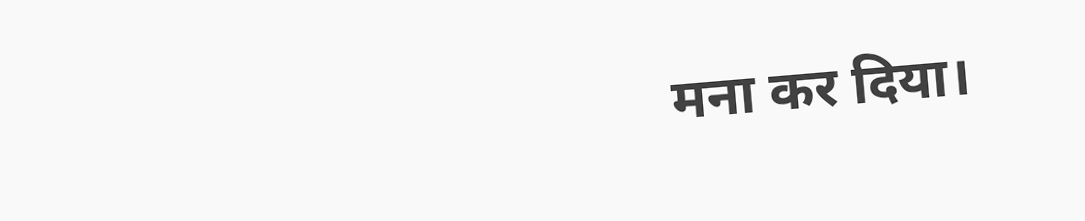मना कर दिया।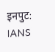इनपुट: IANS